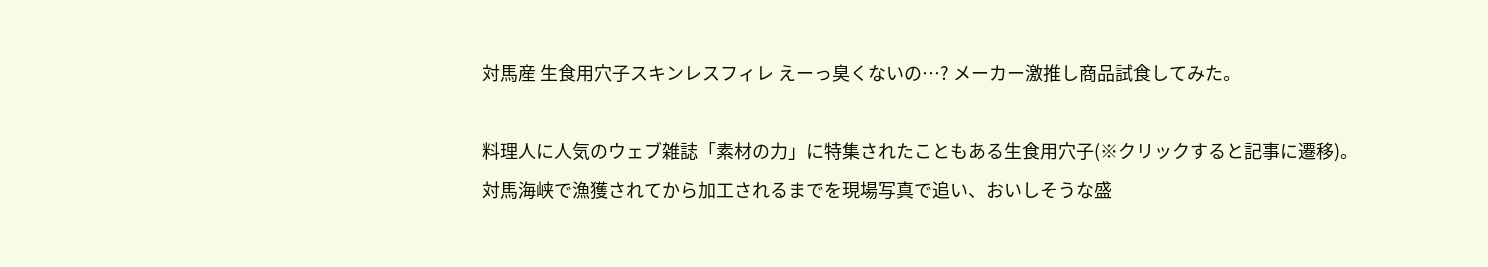対馬産 生食用穴子スキンレスフィレ えーっ臭くないの…? メーカー激推し商品試食してみた。

料理人に人気のウェブ雑誌「素材の力」に特集されたこともある生食用穴子(※クリックすると記事に遷移)。
対馬海峡で漁獲されてから加工されるまでを現場写真で追い、おいしそうな盛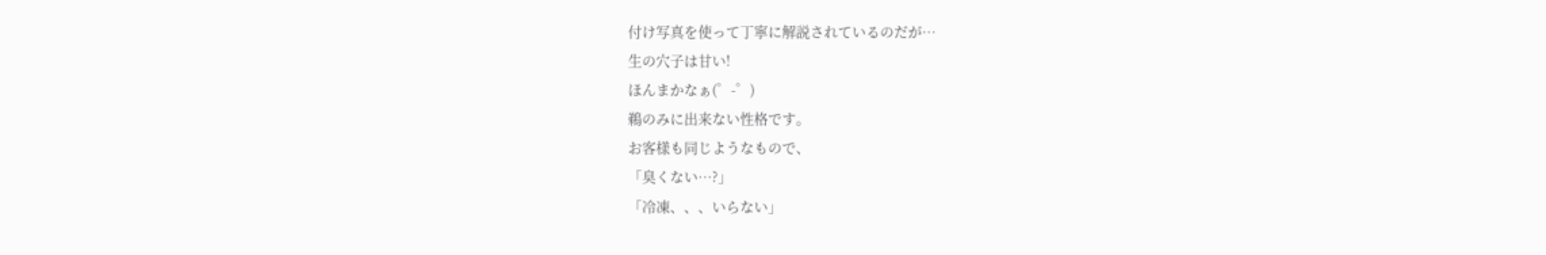付け写真を使って丁寧に解説されているのだが…
生の穴子は甘い!
ほんまかなぁ(゜-゜)
鵜のみに出来ない性格です。
お客様も同じようなもので、
「臭くない…?」
「冷凍、、、いらない」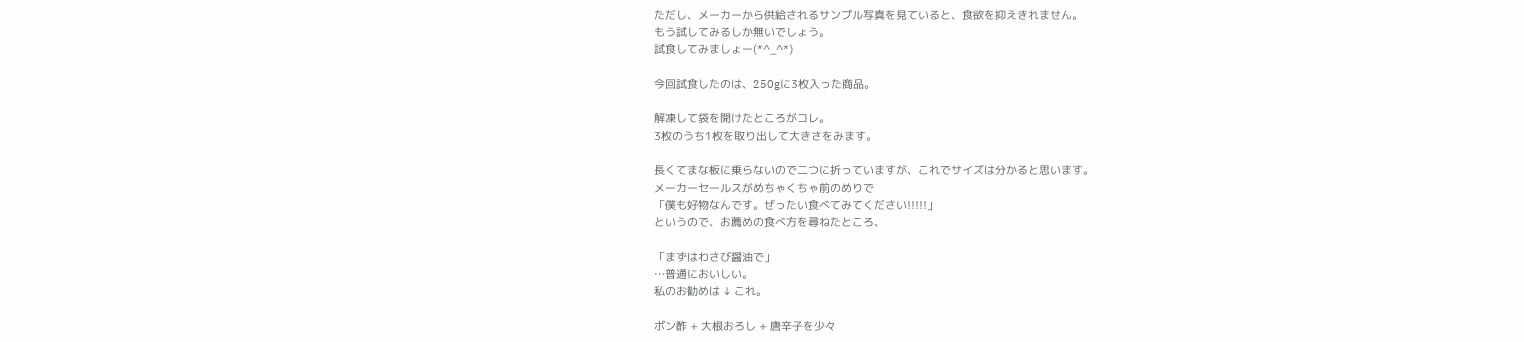ただし、メーカーから供給されるサンプル写真を見ていると、食欲を抑えきれません。
もう試してみるしか無いでしょう。
試食してみましょー(*^_^*)

今回試食したのは、250gに3枚入った商品。

解凍して袋を開けたところがコレ。
3枚のうち1枚を取り出して大きさをみます。

長くてまな板に乗らないので二つに折っていますが、これでサイズは分かると思います。
メーカーセールスがめちゃくちゃ前のめりで
「僕も好物なんです。ぜったい食べてみてください!!!!!」
というので、お薦めの食べ方を尋ねたところ、

「まずはわさび醤油で」
…普通においしい。
私のお勧めは ↓ これ。

ポン酢 + 大根おろし + 唐辛子を少々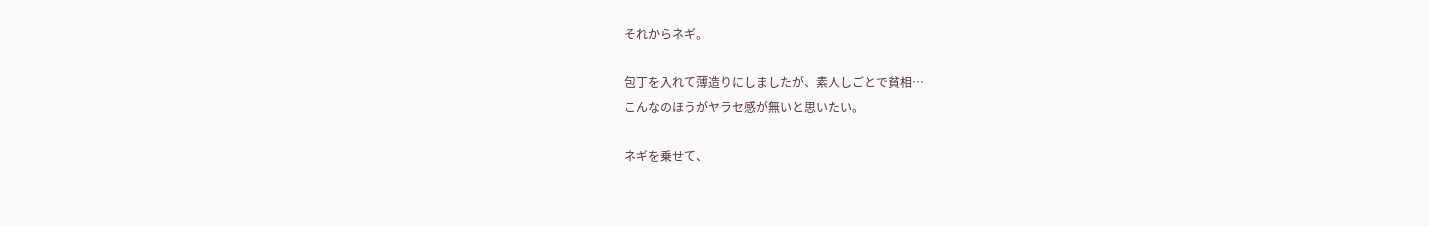それからネギ。

包丁を入れて薄造りにしましたが、素人しごとで貧相…
こんなのほうがヤラセ感が無いと思いたい。

ネギを乗せて、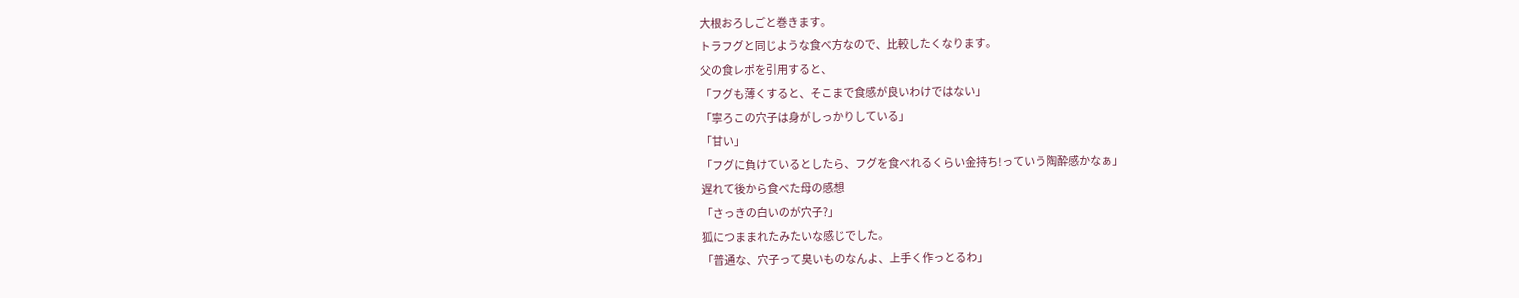大根おろしごと巻きます。
トラフグと同じような食べ方なので、比較したくなります。
父の食レポを引用すると、
「フグも薄くすると、そこまで食感が良いわけではない」
「寧ろこの穴子は身がしっかりしている」
「甘い」
「フグに負けているとしたら、フグを食べれるくらい金持ち!っていう陶酔感かなぁ」
遅れて後から食べた母の感想
「さっきの白いのが穴子?」
狐につままれたみたいな感じでした。
「普通な、穴子って臭いものなんよ、上手く作っとるわ」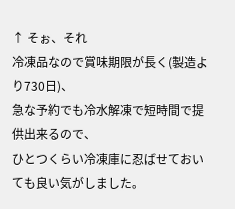↑ そぉ、それ
冷凍品なので賞味期限が長く(製造より730日)、
急な予約でも冷水解凍で短時間で提供出来るので、
ひとつくらい冷凍庫に忍ばせておいても良い気がしました。